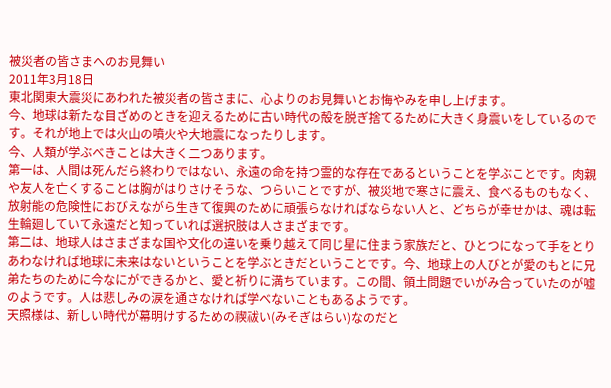被災者の皆さまへのお見舞い
2011年3月18日
東北関東大震災にあわれた被災者の皆さまに、心よりのお見舞いとお悔やみを申し上げます。
今、地球は新たな目ざめのときを迎えるために古い時代の殻を脱ぎ捨てるために大きく身震いをしているのです。それが地上では火山の噴火や大地震になったりします。
今、人類が学ぶべきことは大きく二つあります。
第一は、人間は死んだら終わりではない、永遠の命を持つ霊的な存在であるということを学ぶことです。肉親や友人を亡くすることは胸がはりさけそうな、つらいことですが、被災地で寒さに震え、食べるものもなく、放射能の危険性におびえながら生きて復興のために頑張らなければならない人と、どちらが幸せかは、魂は転生輪廻していて永遠だと知っていれば選択肢は人さまざまです。
第二は、地球人はさまざまな国や文化の違いを乗り越えて同じ星に住まう家族だと、ひとつになって手をとりあわなければ地球に未来はないということを学ぶときだということです。今、地球上の人びとが愛のもとに兄弟たちのために今なにができるかと、愛と祈りに満ちています。この間、領土問題でいがみ合っていたのが嘘のようです。人は悲しみの涙を通さなければ学べないこともあるようです。
天照様は、新しい時代が幕明けするための禊祓い(みそぎはらい)なのだと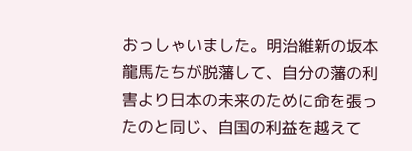おっしゃいました。明治維新の坂本龍馬たちが脱藩して、自分の藩の利害より日本の未来のために命を張ったのと同じ、自国の利益を越えて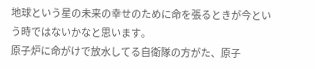地球という星の未来の幸せのために命を張るときが今という時ではないかなと思います。
原子炉に命がけで放水してる自衛隊の方がた、原子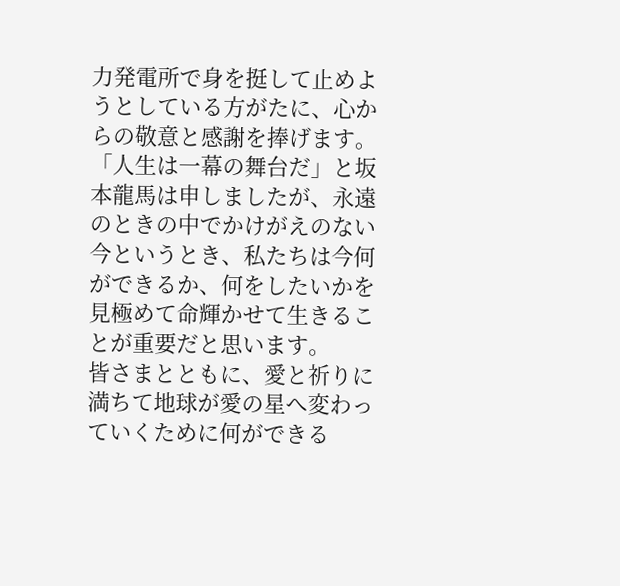力発電所で身を挺して止めようとしている方がたに、心からの敬意と感謝を捧げます。
「人生は一幕の舞台だ」と坂本龍馬は申しましたが、永遠のときの中でかけがえのない今というとき、私たちは今何ができるか、何をしたいかを見極めて命輝かせて生きることが重要だと思います。
皆さまとともに、愛と祈りに満ちて地球が愛の星へ変わっていくために何ができる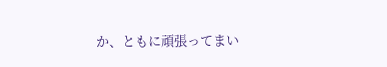か、ともに頑張ってまい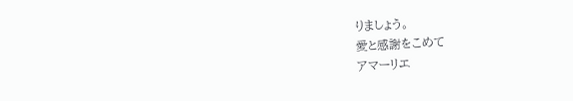りましょう。
愛と感謝をこめて
アマーリエ